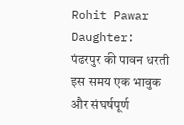Rohit Pawar Daughter: पंढरपुर की पावन धरती इस समय एक भावुक और संघर्षपूर्ण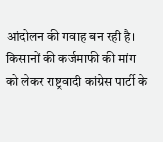आंदोलन की गवाह बन रही है। किसानों की कर्जमाफी की मांग को लेकर राष्ट्रवादी कांग्रेस पार्टी के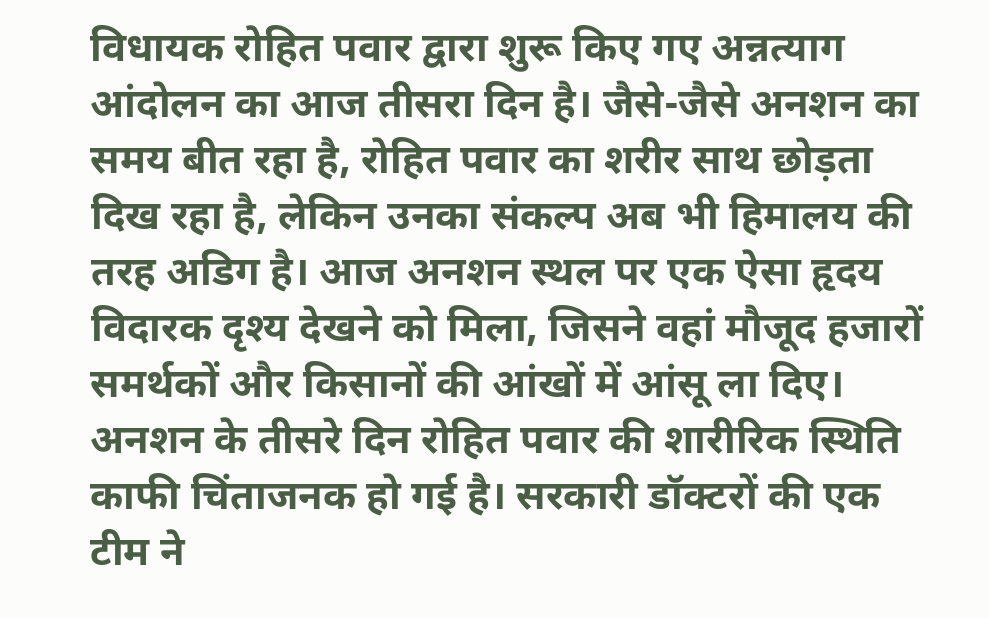विधायक रोहित पवार द्वारा शुरू किए गए अन्नत्याग आंदोलन का आज तीसरा दिन है। जैसे-जैसे अनशन का समय बीत रहा है, रोहित पवार का शरीर साथ छोड़ता दिख रहा है, लेकिन उनका संकल्प अब भी हिमालय की तरह अडिग है। आज अनशन स्थल पर एक ऐसा हृदय विदारक दृश्य देखने को मिला, जिसने वहां मौजूद हजारों समर्थकों और किसानों की आंखों में आंसू ला दिए।
अनशन के तीसरे दिन रोहित पवार की शारीरिक स्थिति काफी चिंताजनक हो गई है। सरकारी डॉक्टरों की एक टीम ने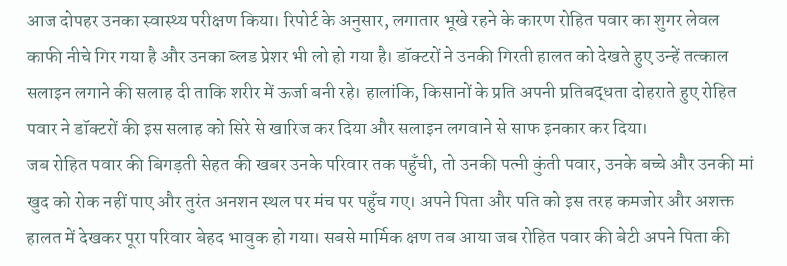आज दोपहर उनका स्वास्थ्य परीक्षण किया। रिपोर्ट के अनुसार, लगातार भूखे रहने के कारण रोहित पवार का शुगर लेवल काफी नीचे गिर गया है और उनका ब्लड प्रेशर भी लो हो गया है। डॉक्टरों ने उनकी गिरती हालत को देखते हुए उन्हें तत्काल सलाइन लगाने की सलाह दी ताकि शरीर में ऊर्जा बनी रहे। हालांकि, किसानों के प्रति अपनी प्रतिबद्धता दोहराते हुए रोहित पवार ने डॉक्टरों की इस सलाह को सिरे से खारिज कर दिया और सलाइन लगवाने से साफ इनकार कर दिया।
जब रोहित पवार की बिगड़ती सेहत की खबर उनके परिवार तक पहुँची, तो उनकी पत्नी कुंती पवार, उनके बच्चे और उनकी मां खुद को रोक नहीं पाए और तुरंत अनशन स्थल पर मंच पर पहुँच गए। अपने पिता और पति को इस तरह कमजोर और अशक्त हालत में देखकर पूरा परिवार बेहद भावुक हो गया। सबसे मार्मिक क्षण तब आया जब रोहित पवार की बेटी अपने पिता की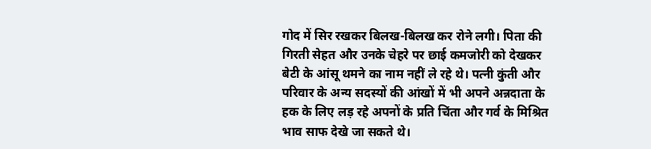गोद में सिर रखकर बिलख-बिलख कर रोने लगी। पिता की गिरती सेहत और उनके चेहरे पर छाई कमजोरी को देखकर बेटी के आंसू थमने का नाम नहीं ले रहे थे। पत्नी कुंती और परिवार के अन्य सदस्यों की आंखों में भी अपने अन्नदाता के हक के लिए लड़ रहे अपनों के प्रति चिंता और गर्व के मिश्रित भाव साफ देखे जा सकते थे।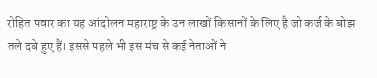रोहित पवार का यह आंदोलन महाराष्ट्र के उन लाखों किसानों के लिए है जो कर्ज के बोझ तले दबे हुए हैं। इससे पहले भी इस मंच से कई नेताओं ने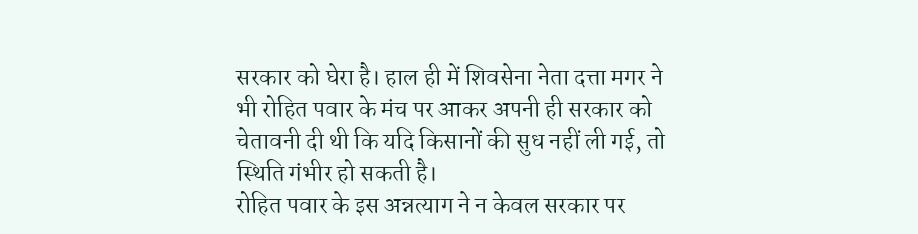सरकार को घेरा है। हाल ही में शिवसेना नेता दत्ता मगर ने भी रोहित पवार के मंच पर आकर अपनी ही सरकार को चेतावनी दी थी कि यदि किसानों की सुध नहीं ली गई, तो स्थिति गंभीर हो सकती है।
रोहित पवार के इस अन्नत्याग ने न केवल सरकार पर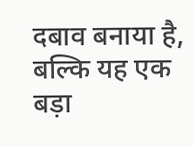दबाव बनाया है, बल्कि यह एक बड़ा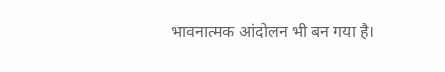भावनात्मक आंदोलन भी बन गया है।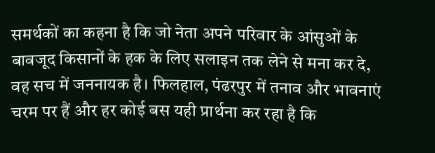समर्थकों का कहना है कि जो नेता अपने परिवार के आंसुओं के बावजूद किसानों के हक के लिए सलाइन तक लेने से मना कर दे, वह सच में जननायक है। फिलहाल, पंढरपुर में तनाव और भावनाएं चरम पर हैं और हर कोई बस यही प्रार्थना कर रहा है कि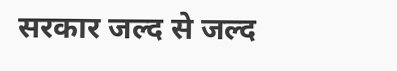सरकार जल्द से जल्द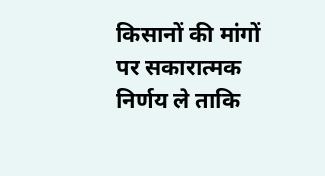किसानों की मांगों पर सकारात्मक निर्णय ले ताकि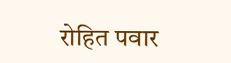रोहित पवार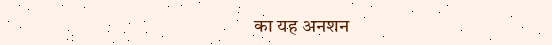का यह अनशन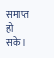समाप्त हो सके।